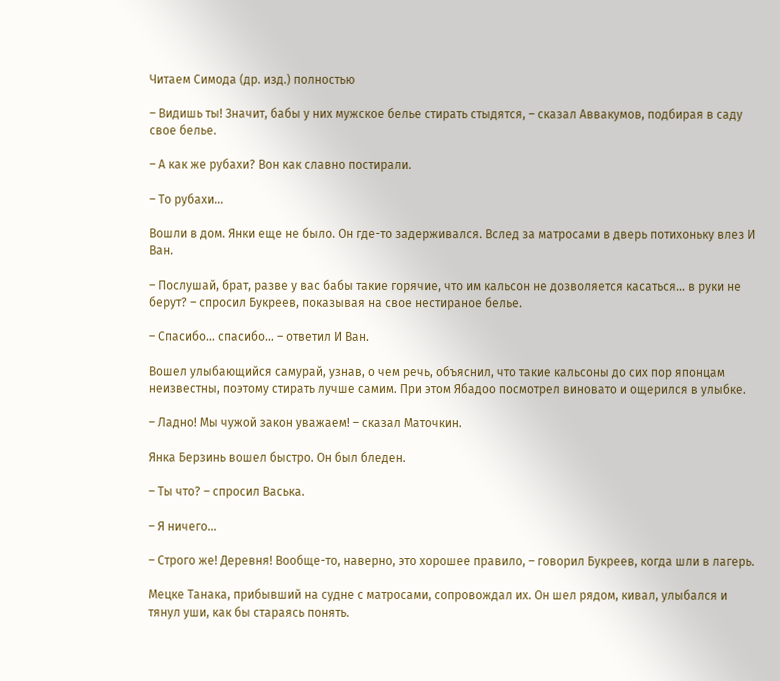Читаем Симода (др. изд.) полностью

– Видишь ты! Значит, бабы у них мужское белье стирать стыдятся, – сказал Аввакумов, подбирая в саду свое белье.

– А как же рубахи? Вон как славно постирали.

– То рубахи…

Вошли в дом. Янки еще не было. Он где-то задерживался. Вслед за матросами в дверь потихоньку влез И Ван.

– Послушай, брат, разве у вас бабы такие горячие, что им кальсон не дозволяется касаться… в руки не берут? – спросил Букреев, показывая на свое нестираное белье.

– Спасибо… спасибо… – ответил И Ван.

Вошел улыбающийся самурай, узнав, о чем речь, объяснил, что такие кальсоны до сих пор японцам неизвестны, поэтому стирать лучше самим. При этом Ябадоо посмотрел виновато и ощерился в улыбке.

– Ладно! Мы чужой закон уважаем! – сказал Маточкин.

Янка Берзинь вошел быстро. Он был бледен.

– Ты что? – спросил Васька.

– Я ничего…

– Строго же! Деревня! Вообще-то, наверно, это хорошее правило, – говорил Букреев, когда шли в лагерь.

Мецке Танака, прибывший на судне с матросами, сопровождал их. Он шел рядом, кивал, улыбался и тянул уши, как бы стараясь понять.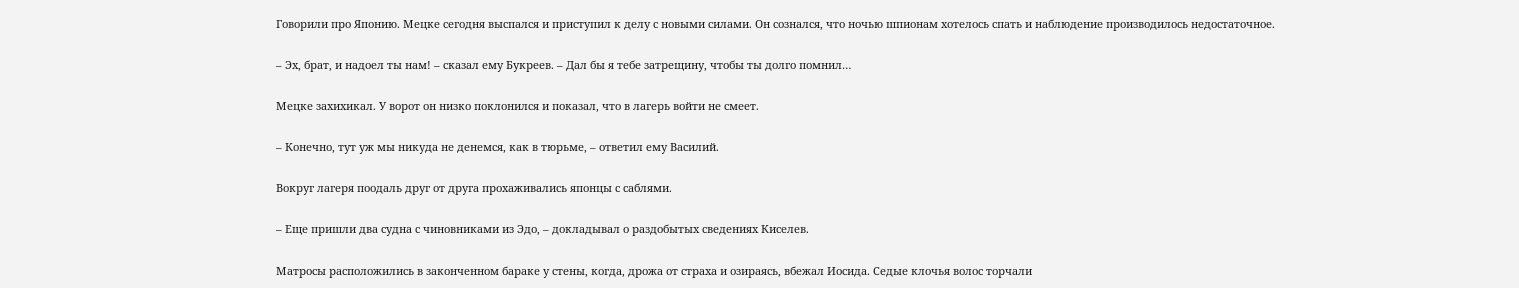Говорили про Японию. Мецке сегодня выспался и приступил к делу с новыми силами. Он сознался, что ночью шпионам хотелось спать и наблюдение производилось недостаточное.

– Эх, брат, и надоел ты нам! – сказал ему Букреев. – Дал бы я тебе затрещину, чтобы ты долго помнил…

Мецке захихикал. У ворот он низко поклонился и показал, что в лагерь войти не смеет.

– Конечно, тут уж мы никуда не денемся, как в тюрьме, – ответил ему Василий.

Вокруг лагеря поодаль друг от друга прохаживались японцы с саблями.

– Еще пришли два судна с чиновниками из Эдо, – докладывал о раздобытых сведениях Киселев.

Матросы расположились в законченном бараке у стены, когда, дрожа от страха и озираясь, вбежал Иосида. Седые клочья волос торчали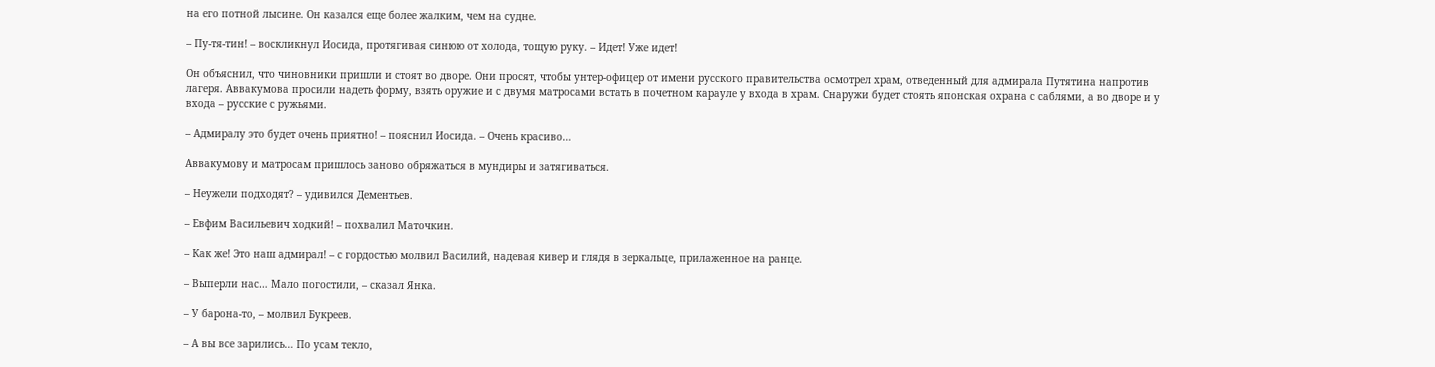на его потной лысине. Он казался еще более жалким, чем на судне.

– Пу-тя-тин! – воскликнул Иосида, протягивая синюю от холода, тощую руку. – Идет! Уже идет!

Он объяснил, что чиновники пришли и стоят во дворе. Они просят, чтобы унтер-офицер от имени русского правительства осмотрел храм, отведенный для адмирала Путятина напротив лагеря. Аввакумова просили надеть форму, взять оружие и с двумя матросами встать в почетном карауле у входа в храм. Снаружи будет стоять японская охрана с саблями, а во дворе и у входа – русские с ружьями.

– Адмиралу это будет очень приятно! – пояснил Иосида. – Очень красиво…

Аввакумову и матросам пришлось заново обряжаться в мундиры и затягиваться.

– Неужели подходят? – удивился Дементьев.

– Евфим Васильевич ходкий! – похвалил Маточкин.

– Как же! Это наш адмирал! – с гордостью молвил Василий, надевая кивер и глядя в зеркальце, прилаженное на ранце.

– Выперли нас… Мало погостили, – сказал Янка.

– У барона-то, – молвил Букреев.

– А вы все зарились… По усам текло,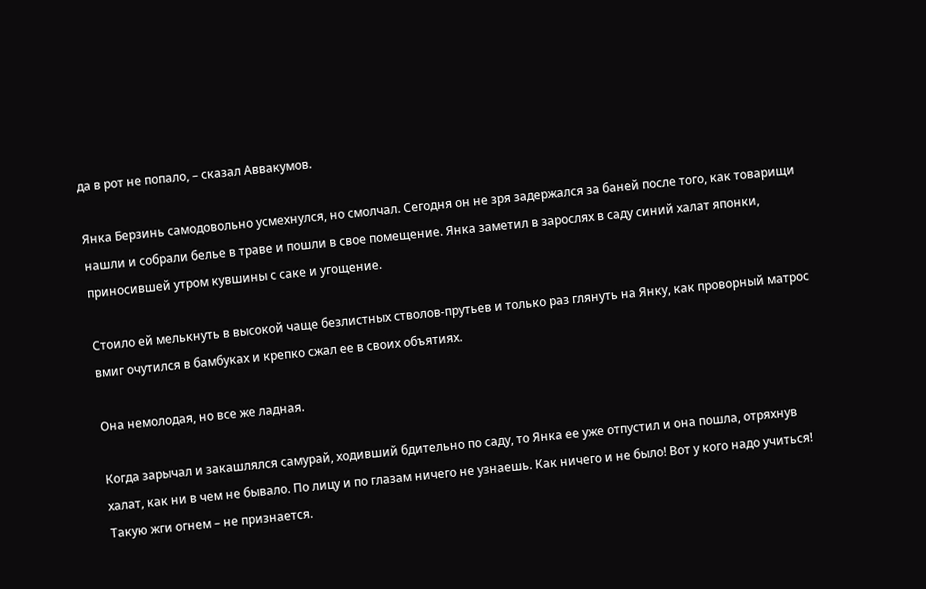да в рот не попало, – сказал Аввакумов.

Янка Берзинь самодовольно усмехнулся, но смолчал. Сегодня он не зря задержался за баней после того, как товарищи нашли и собрали белье в траве и пошли в свое помещение. Янка заметил в зарослях в саду синий халат японки, приносившей утром кувшины с саке и угощение.

Стоило ей мелькнуть в высокой чаще безлистных стволов-прутьев и только раз глянуть на Янку, как проворный матрос вмиг очутился в бамбуках и крепко сжал ее в своих объятиях.

Она немолодая, но все же ладная.

Когда зарычал и закашлялся самурай, ходивший бдительно по саду, то Янка ее уже отпустил и она пошла, отряхнув халат, как ни в чем не бывало. По лицу и по глазам ничего не узнаешь. Как ничего и не было! Вот у кого надо учиться! Такую жги огнем – не признается.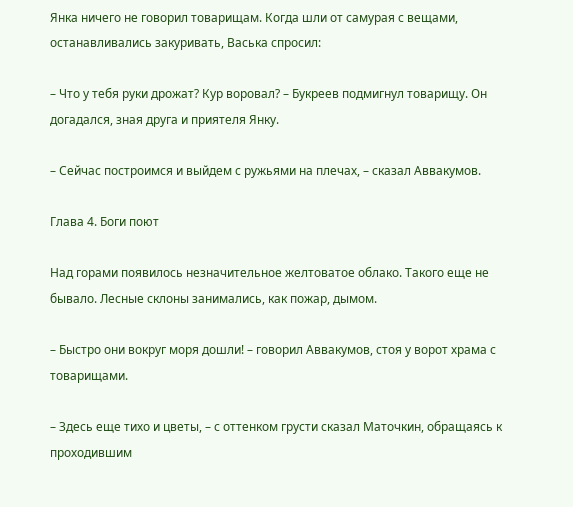Янка ничего не говорил товарищам. Когда шли от самурая с вещами, останавливались закуривать, Васька спросил:

– Что у тебя руки дрожат? Кур воровал? – Букреев подмигнул товарищу. Он догадался, зная друга и приятеля Янку.

– Сейчас построимся и выйдем с ружьями на плечах, – сказал Аввакумов.

Глава 4. Боги поют

Над горами появилось незначительное желтоватое облако. Такого еще не бывало. Лесные склоны занимались, как пожар, дымом.

– Быстро они вокруг моря дошли! – говорил Аввакумов, стоя у ворот храма с товарищами.

– Здесь еще тихо и цветы, – с оттенком грусти сказал Маточкин, обращаясь к проходившим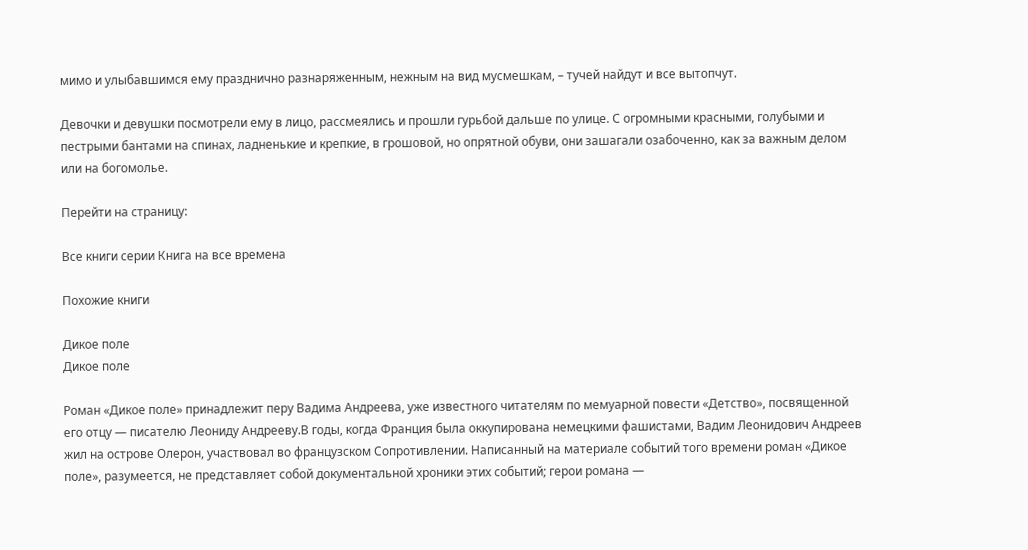мимо и улыбавшимся ему празднично разнаряженным, нежным на вид мусмешкам, – тучей найдут и все вытопчут.

Девочки и девушки посмотрели ему в лицо, рассмеялись и прошли гурьбой дальше по улице. С огромными красными, голубыми и пестрыми бантами на спинах, ладненькие и крепкие, в грошовой, но опрятной обуви, они зашагали озабоченно, как за важным делом или на богомолье.

Перейти на страницу:

Все книги серии Книга на все времена

Похожие книги

Дикое поле
Дикое поле

Роман «Дикое поле» принадлежит перу Вадима Андреева, уже известного читателям по мемуарной повести «Детство», посвященной его отцу — писателю Леониду Андрееву.В годы, когда Франция была оккупирована немецкими фашистами, Вадим Леонидович Андреев жил на острове Олерон, участвовал во французском Сопротивлении. Написанный на материале событий того времени роман «Дикое поле», разумеется, не представляет собой документальной хроники этих событий; герои романа —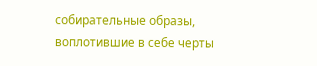собирательные образы, воплотившие в себе черты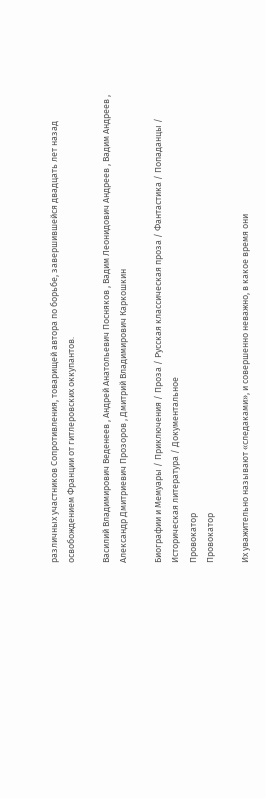различных участников Сопротивления, товарищей автора по борьбе, завершившейся двадцать лет назад освобождением Франции от гитлеровских оккупантов.

Василий Владимирович Веденеев , Андрей Анатольевич Посняков , Вадим Леонидович Андреев , Вадим Андреев , Александр Дмитриевич Прозоров , Дмитрий Владимирович Каркошкин

Биографии и Мемуары / Приключения / Проза / Русская классическая проза / Фантастика / Попаданцы / Историческая литература / Документальное
Провокатор
Провокатор

Их уважительно называют «следаками», и совершенно неважно, в какое время они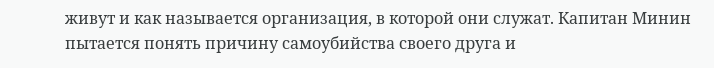живут и как называется организация, в которой они служат. Капитан Минин пытается понять причину самоубийства своего друга и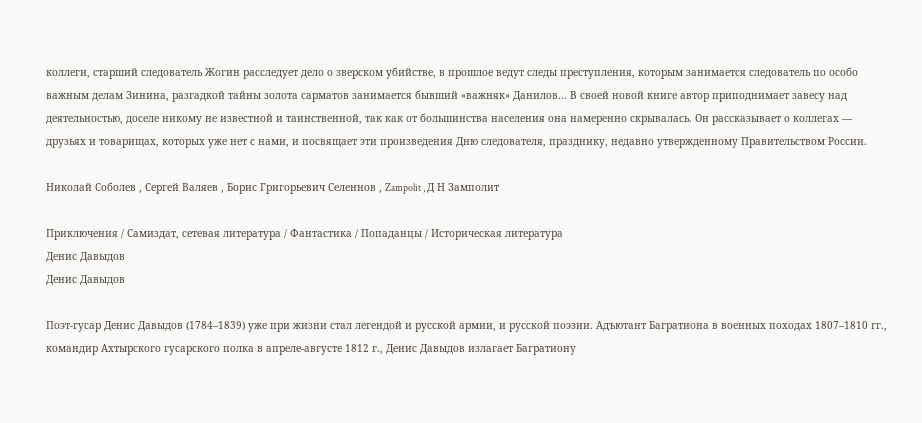коллеги, старший следователь Жогин расследует дело о зверском убийстве, в прошлое ведут следы преступления, которым занимается следователь по особо важным делам Зинина, разгадкой тайны золота сарматов занимается бывший «важняк» Данилов… В своей новой книге автор приподнимает завесу над деятельностью, доселе никому не известной и таинственной, так как от большинства населения она намеренно скрывалась. Он рассказывает о коллегах — друзьях и товарищах, которых уже нет с нами, и посвящает эти произведения Дню следователя, празднику, недавно утвержденному Правительством России.

Николай Соболев , Сергей Валяев , Борис Григорьевич Селеннов , Zampolit , Д Н Замполит

Приключения / Самиздат, сетевая литература / Фантастика / Попаданцы / Историческая литература
Денис Давыдов
Денис Давыдов

Поэт-гусар Денис Давыдов (1784–1839) уже при жизни стал легендой и русской армии, и русской поэзии. Адъютант Багратиона в военных походах 1807–1810 гг., командир Ахтырского гусарского полка в апреле-августе 1812 г., Денис Давыдов излагает Багратиону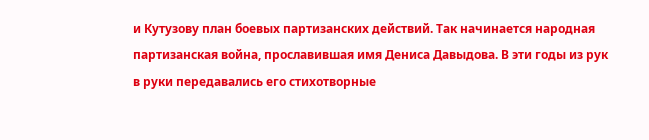и Кутузову план боевых партизанских действий. Так начинается народная партизанская война, прославившая имя Дениса Давыдова. В эти годы из рук в руки передавались его стихотворные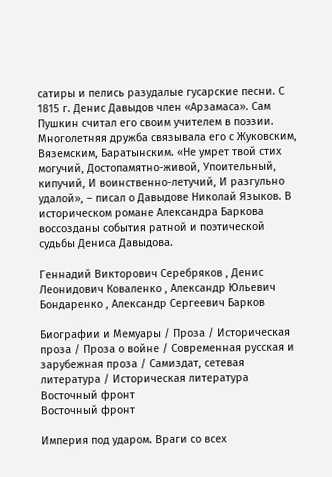сатиры и пелись разудалые гусарские песни. С 1815 г. Денис Давыдов член «Арзамаса». Сам Пушкин считал его своим учителем в поэзии. Многолетняя дружба связывала его с Жуковским, Вяземским, Баратынским. «Не умрет твой стих могучий, Достопамятно-живой, Упоительный, кипучий, И воинственно-летучий, И разгульно удалой», – писал о Давыдове Николай Языков. В историческом романе Александра Баркова воссозданы события ратной и поэтической судьбы Дениса Давыдова.

Геннадий Викторович Серебряков , Денис Леонидович Коваленко , Александр Юльевич Бондаренко , Александр Сергеевич Барков

Биографии и Мемуары / Проза / Историческая проза / Проза о войне / Современная русская и зарубежная проза / Самиздат, сетевая литература / Историческая литература
Восточный фронт
Восточный фронт

Империя под ударом. Враги со всех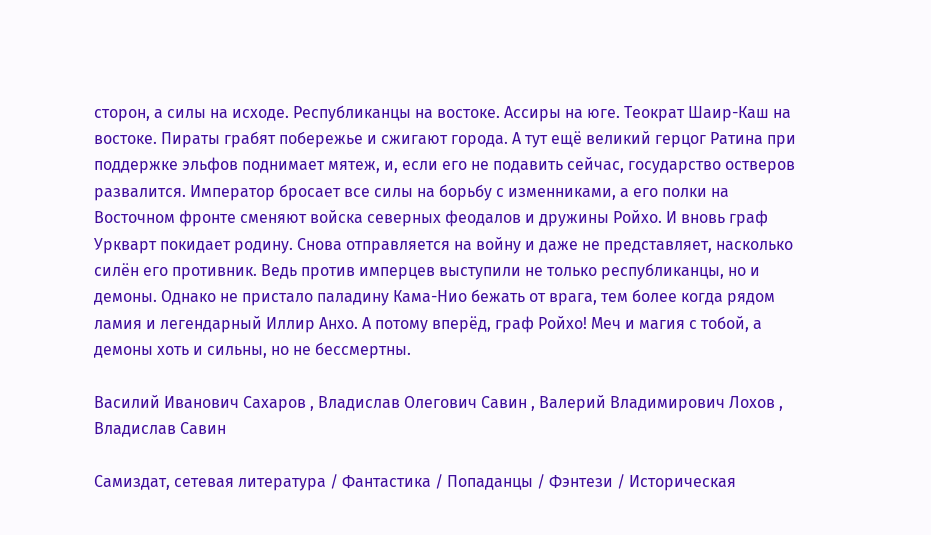сторон, а силы на исходе. Республиканцы на востоке. Ассиры на юге. Теократ Шаир-Каш на востоке. Пираты грабят побережье и сжигают города. А тут ещё великий герцог Ратина при поддержке эльфов поднимает мятеж, и, если его не подавить сейчас, государство остверов развалится. Император бросает все силы на борьбу с изменниками, а его полки на Восточном фронте сменяют войска северных феодалов и дружины Ройхо. И вновь граф Уркварт покидает родину. Снова отправляется на войну и даже не представляет, насколько силён его противник. Ведь против имперцев выступили не только республиканцы, но и демоны. Однако не пристало паладину Кама-Нио бежать от врага, тем более когда рядом ламия и легендарный Иллир Анхо. А потому вперёд, граф Ройхо! Меч и магия с тобой, а демоны хоть и сильны, но не бессмертны.

Василий Иванович Сахаров , Владислав Олегович Савин , Валерий Владимирович Лохов , Владислав Савин

Самиздат, сетевая литература / Фантастика / Попаданцы / Фэнтези / Историческая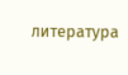литература